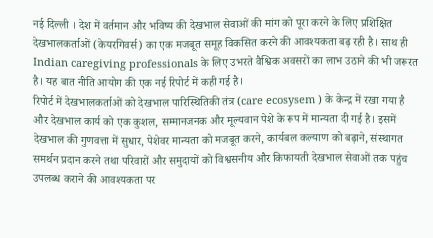नई दिल्ली । देश में वर्तमान और भविष्य की देखभाल सेवाओं की मांग को पूरा करने के लिए प्रशिक्षित देखभालकर्ताओं (केयरगिवर्स) का एक मजबूत समूह विकसित करने की आवश्यकता बढ़ रही है। साथ ही Indian caregiving professionals के लिए उभरते वैश्विक अवसरों का लाभ उठाने की भी जरूरत है। यह बात नीति आयोग की एक नई रिपोर्ट में कही गई है।
रिपोर्ट में देखभालकर्ताओं को देखभाल पारिस्थितिकी तंत्र (care ecosysem ) के केन्द्र में रखा गया है और देखभाल कार्य को एक कुशल, सम्मानजनक और मूल्यवान पेशे के रूप में मान्यता दी गई है। इसमें देखभाल की गुणवत्ता में सुधार, पेशेवर मान्यता को मजबूत करने, कार्यबल कल्याण को बढ़ाने, संस्थागत समर्थन प्रदान करने तथा परिवारों और समुदायों को विश्वसनीय और किफायती देखभाल सेवाओं तक पहुंच उपलब्ध कराने की आवश्यकता पर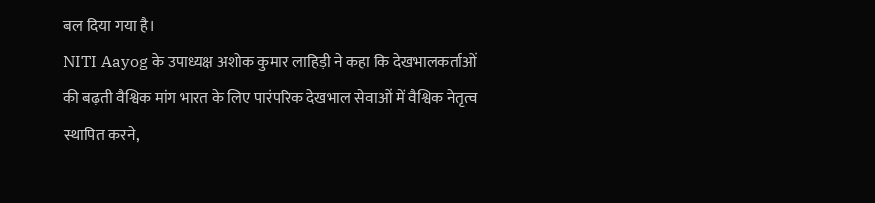बल दिया गया है।
NITI Aayog के उपाध्यक्ष अशोक कुमार लाहिड़ी ने कहा कि देखभालकर्ताओं की बढ़ती वैश्विक मांग भारत के लिए पारंपरिक देखभाल सेवाओं में वैश्विक नेतृत्व स्थापित करने,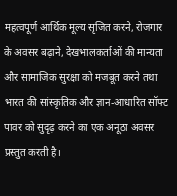महत्वपूर्ण आर्थिक मूल्य सृजित करने, रोजगार के अवसर बढ़ाने, देखभालकर्ताओं की मान्यता और सामाजिक सुरक्षा को मजबूत करने तथा भारत की सांस्कृतिक और ज्ञान-आधारित सॉफ्ट पावर को सुदृढ़ करने का एक अनूठा अवसर प्रस्तुत करती है।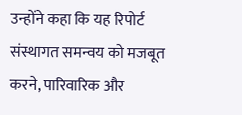उन्होंने कहा कि यह रिपोर्ट संस्थागत समन्वय को मजबूत करने, पारिवारिक और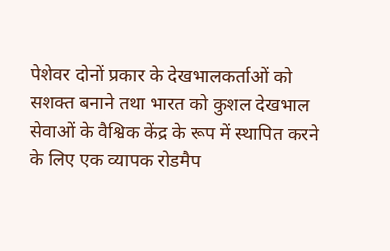पेशेवर दोनों प्रकार के देखभालकर्ताओं को सशक्त बनाने तथा भारत को कुशल देखभाल सेवाओं के वैश्विक केंद्र के रूप में स्थापित करने के लिए एक व्यापक रोडमैप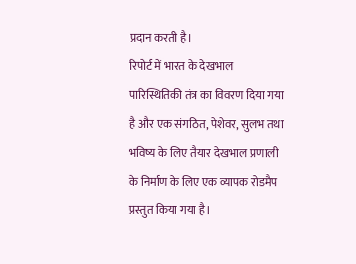प्रदान करती है।
रिपोर्ट में भारत के देखभाल पारिस्थितिकी तंत्र का विवरण दिया गया है और एक संगठित, पेशेवर, सुलभ तथा भविष्य के लिए तैयार देखभाल प्रणाली के निर्माण के लिए एक व्यापक रोडमैप प्रस्तुत किया गया है।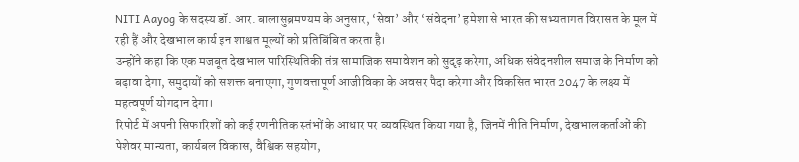NITI Aayog के सदस्य डॉ. आर. बालासुब्रमण्यम के अनुसार, ‘सेवा’ और ‘संवेदना’ हमेशा से भारत की सभ्यतागत विरासत के मूल में रही हैं और देखभाल कार्य इन शाश्वत मूल्यों को प्रतिबिंबित करता है।
उन्होंने कहा कि एक मजबूत देखभाल पारिस्थितिकी तंत्र सामाजिक समावेशन को सुदृढ़ करेगा, अधिक संवेदनशील समाज के निर्माण को बढ़ावा देगा, समुदायों को सशक्त बनाएगा, गुणवत्तापूर्ण आजीविका के अवसर पैदा करेगा और विकसित भारत 2047 के लक्ष्य में महत्वपूर्ण योगदान देगा।
रिपोर्ट में अपनी सिफारिशों को कई रणनीतिक स्तंभों के आधार पर व्यवस्थित किया गया है, जिनमें नीति निर्माण, देखभालकर्ताओं की पेशेवर मान्यता, कार्यबल विकास, वैश्विक सहयोग,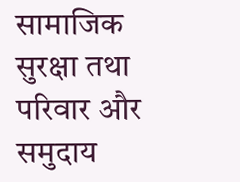सामाजिक सुरक्षा तथा परिवार और समुदाय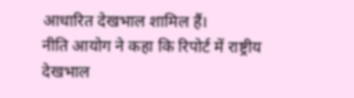आधारित देखभाल शामिल हैं।
नीति आयोग ने कहा कि रिपोर्ट में राष्ट्रीय देखभाल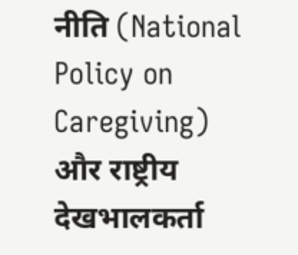नीति (National Policy on Caregiving) और राष्ट्रीय देखभालकर्ता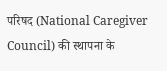परिषद (National Caregiver Council) की स्थापना के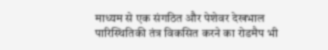माध्यम से एक संगठित और पेशेवर देखभाल पारिस्थितिकी तंत्र विकसित करने का रोडमैप भी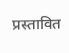प्रस्तावित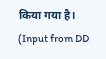किया गया है।
(Input from DD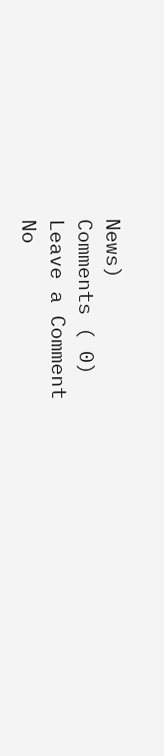News)
Comments ( 0)
Leave a Comment
No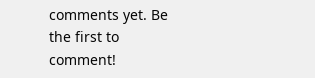comments yet. Be the first to comment!